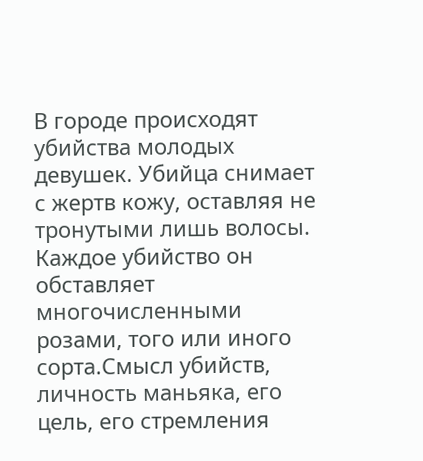В городе происходят убийства молодых девушек. Убийца снимает с жертв кожу, оставляя не тронутыми лишь волосы. Каждое убийство он обставляет многочисленными розами, того или иного сорта.Смысл убийств, личность маньяка, его цель, его стремления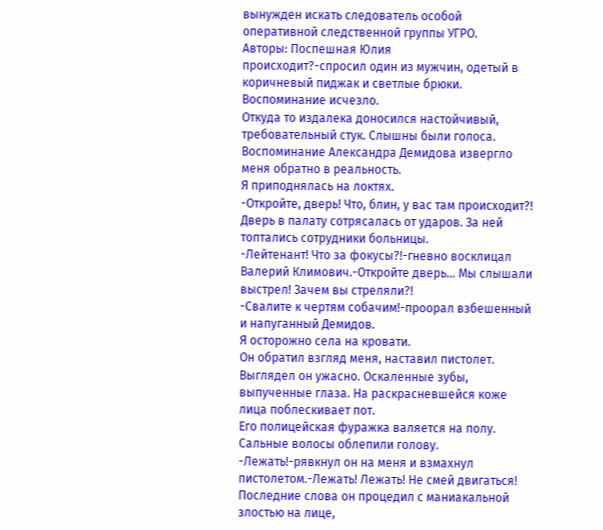вынужден искать следователь особой оперативной следственной группы УГРО.
Авторы: Поспешная Юлия
происходит?-спросил один из мужчин, одетый в коричневый пиджак и светлые брюки.
Воспоминание исчезло.
Откуда то издалека доносился настойчивый, требовательный стук. Слышны были голоса.
Воспоминание Александра Демидова извергло меня обратно в реальность.
Я приподнялась на локтях.
-Откройте, дверь! Что, блин, у вас там происходит?!
Дверь в палату сотрясалась от ударов. За ней топтались сотрудники больницы.
-Лейтенант! Что за фокусы?!-гневно восклицал Валерий Климович.-Откройте дверь… Мы слышали выстрел! Зачем вы стреляли?!
-Свалите к чертям собачим!-проорал взбешенный и напуганный Демидов.
Я осторожно села на кровати.
Он обратил взгляд меня, наставил пистолет.
Выглядел он ужасно. Оскаленные зубы, выпученные глаза. На раскрасневшейся коже лица поблескивает пот.
Его полицейская фуражка валяется на полу. Сальные волосы облепили голову.
-Лежать!-рявкнул он на меня и взмахнул пистолетом.-Лежать! Лежать! Не смей двигаться!
Последние слова он процедил с маниакальной злостью на лице,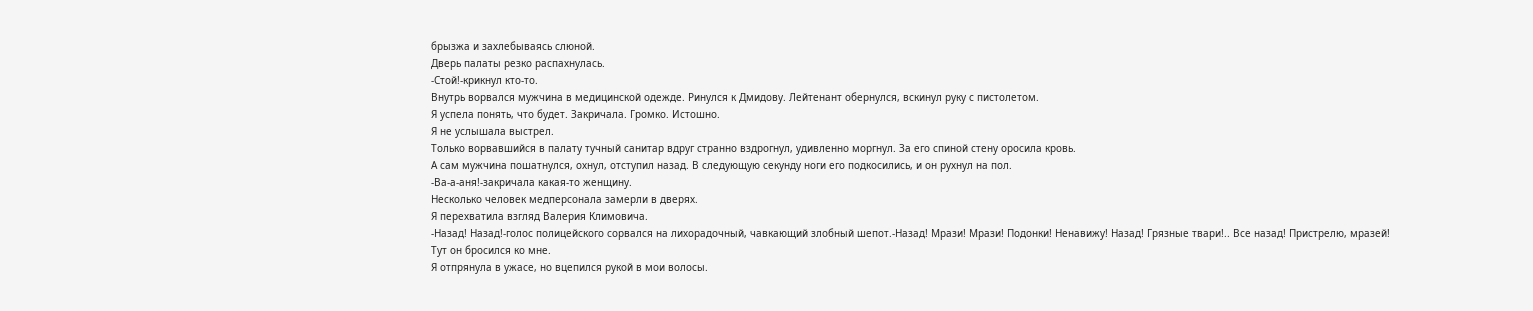брызжа и захлебываясь слюной.
Дверь палаты резко распахнулась.
-Стой!-крикнул кто-то.
Внутрь ворвался мужчина в медицинской одежде. Ринулся к Дмидову. Лейтенант обернулся, вскинул руку с пистолетом.
Я успела понять, что будет. Закричала. Громко. Истошно.
Я не услышала выстрел.
Только ворвавшийся в палату тучный санитар вдруг странно вздрогнул, удивленно моргнул. За его спиной стену оросила кровь.
А сам мужчина пошатнулся, охнул, отступил назад. В следующую секунду ноги его подкосились, и он рухнул на пол.
-Ва-а-аня!-закричала какая-то женщину.
Несколько человек медперсонала замерли в дверях.
Я перехватила взгляд Валерия Климовича.
-Назад! Назад!-голос полицейского сорвался на лихорадочный, чавкающий злобный шепот.-Назад! Мрази! Мрази! Подонки! Ненавижу! Назад! Грязные твари!.. Все назад! Пристрелю, мразей!
Тут он бросился ко мне.
Я отпрянула в ужасе, но вцепился рукой в мои волосы.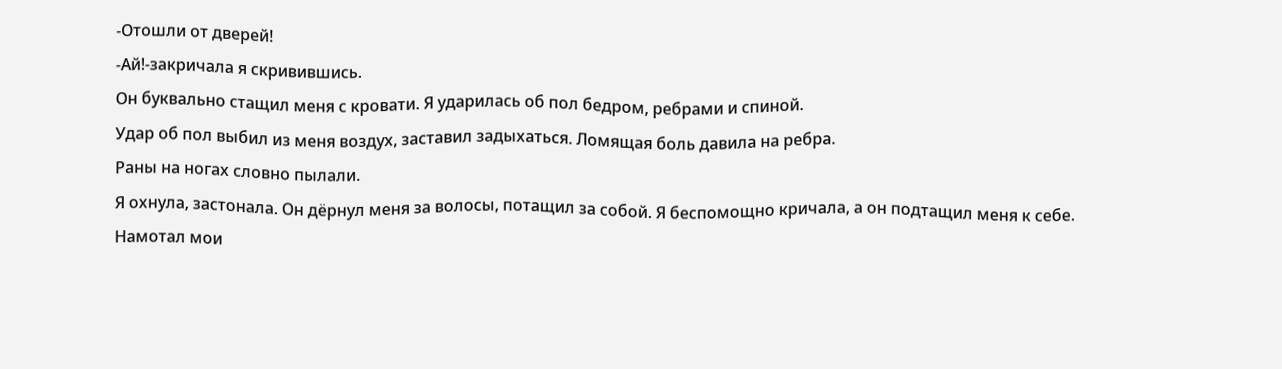-Отошли от дверей!
-Ай!-закричала я скривившись.
Он буквально стащил меня с кровати. Я ударилась об пол бедром, ребрами и спиной.
Удар об пол выбил из меня воздух, заставил задыхаться. Ломящая боль давила на ребра.
Раны на ногах словно пылали.
Я охнула, застонала. Он дёрнул меня за волосы, потащил за собой. Я беспомощно кричала, а он подтащил меня к себе. Намотал мои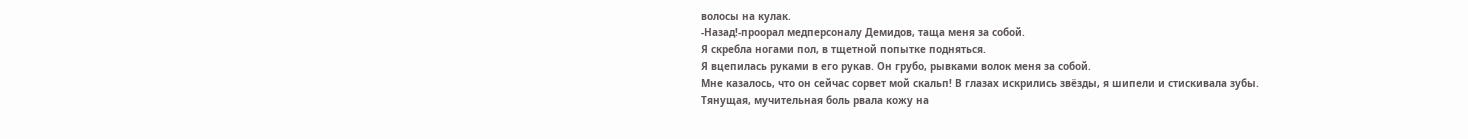волосы на кулак.
-Назад!-проорал медперсоналу Демидов, таща меня за собой.
Я скребла ногами пол, в тщетной попытке подняться.
Я вцепилась руками в его рукав. Он грубо, рывками волок меня за собой.
Мне казалось, что он сейчас сорвет мой скальп! В глазах искрились звёзды, я шипели и стискивала зубы. Тянущая, мучительная боль рвала кожу на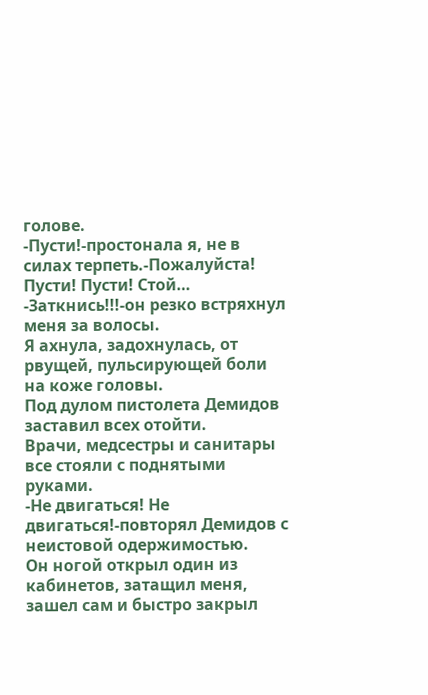голове.
-Пусти!-простонала я, не в силах терпеть.-Пожалуйста! Пусти! Пусти! Стой…
-Заткнись!!!-он резко встряхнул меня за волосы.
Я ахнула, задохнулась, от рвущей, пульсирующей боли на коже головы.
Под дулом пистолета Демидов заставил всех отойти.
Врачи, медсестры и санитары все стояли с поднятыми руками.
-Не двигаться! Не двигаться!-повторял Демидов с неистовой одержимостью.
Он ногой открыл один из кабинетов, затащил меня, зашел сам и быстро закрыл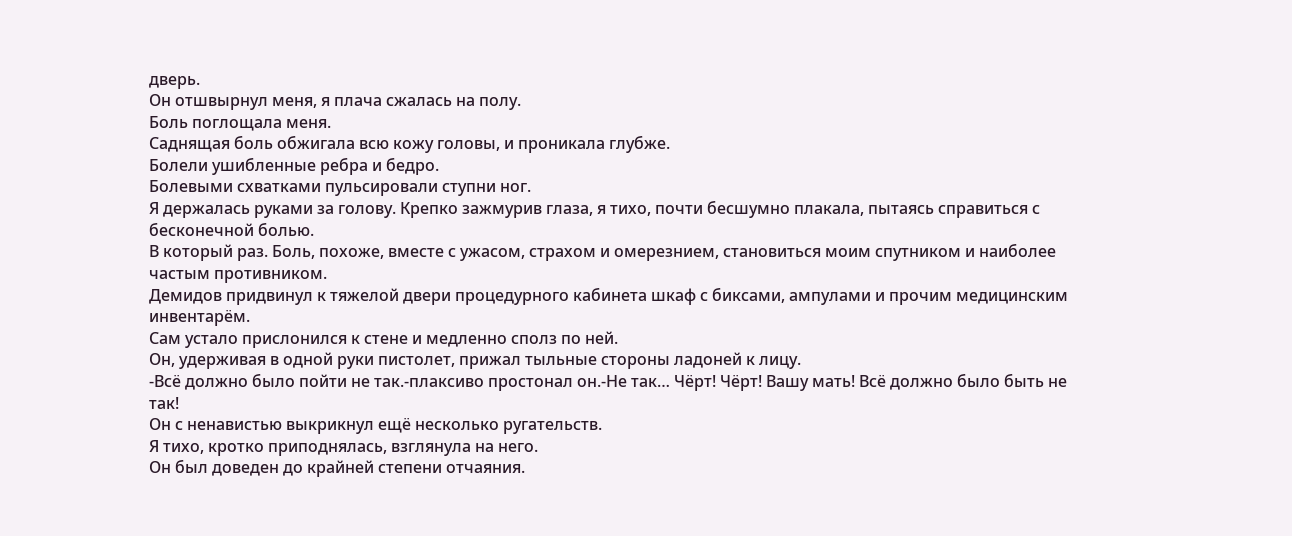дверь.
Он отшвырнул меня, я плача сжалась на полу.
Боль поглощала меня.
Саднящая боль обжигала всю кожу головы, и проникала глубже.
Болели ушибленные ребра и бедро.
Болевыми схватками пульсировали ступни ног.
Я держалась руками за голову. Крепко зажмурив глаза, я тихо, почти бесшумно плакала, пытаясь справиться с бесконечной болью.
В который раз. Боль, похоже, вместе с ужасом, страхом и омерезнием, становиться моим спутником и наиболее частым противником.
Демидов придвинул к тяжелой двери процедурного кабинета шкаф с биксами, ампулами и прочим медицинским инвентарём.
Сам устало прислонился к стене и медленно сполз по ней.
Он, удерживая в одной руки пистолет, прижал тыльные стороны ладоней к лицу.
-Всё должно было пойти не так.-плаксиво простонал он.-Не так… Чёрт! Чёрт! Вашу мать! Всё должно было быть не так!
Он с ненавистью выкрикнул ещё несколько ругательств.
Я тихо, кротко приподнялась, взглянула на него.
Он был доведен до крайней степени отчаяния.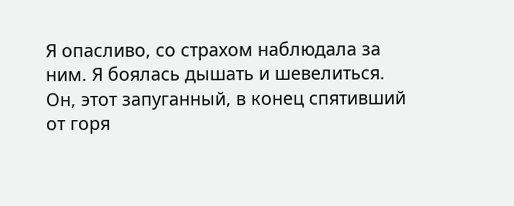Я опасливо, со страхом наблюдала за ним. Я боялась дышать и шевелиться.
Он, этот запуганный, в конец спятивший от горя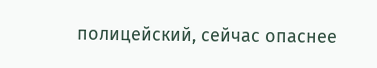полицейский, сейчас опаснее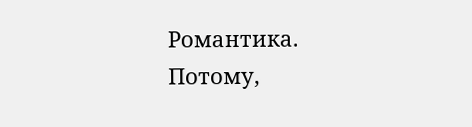Романтика.
Потому,